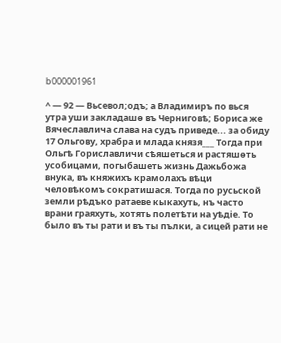b000001961

^ — 92 — Вьсевол;одъ; а Владимиръ по вься утра уши закладашѳ въ Черниговѣ; Бориса же Вячеславлича слава на судъ приведе... за обиду 17 Ольгову, храбра и млада князя___ Тогда при Ольгѣ Гориславличи сѣяшеться и растяшѳть усобицами, погыбашеть жизнь Дажьбожа внука, въ княжихъ крамолахъ вѣци человѣкомъ сократишася. Тогда по русьской земли рѣдъко ратаеве кыкахуть, нъ часто врани граяхуть, хотять полетѣти на уѣдіе. То было въ ты рати и въ ты пълки, а сицей рати не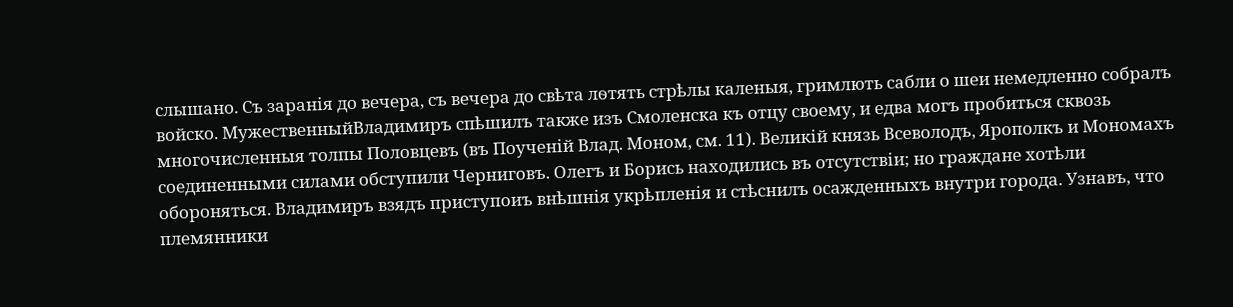слышано. Съ заранія до вечера, съ вечера до свѣта лѳтять стрѣлы каленыя, гримлють сабли о шеи немедленно собралъ войско. МужественныйВладимиръ спѣшилъ также изъ Смоленска къ отцу своему, и едва могъ пробиться сквозь многочисленныя толпы Половцевъ (въ Поученій Влад. Моном, см. 11). Великій князь Всеволодъ, Ярополкъ и Мономахъ соединенными силами обступили Черниговъ. Олегъ и Борись находились въ отсутствіи; но граждане хотѣли обороняться. Владимиръ взядъ приступоиъ внѣшнія укрѣпленія и стѣснилъ осажденныхъ внутри города. Узнавъ, что племянники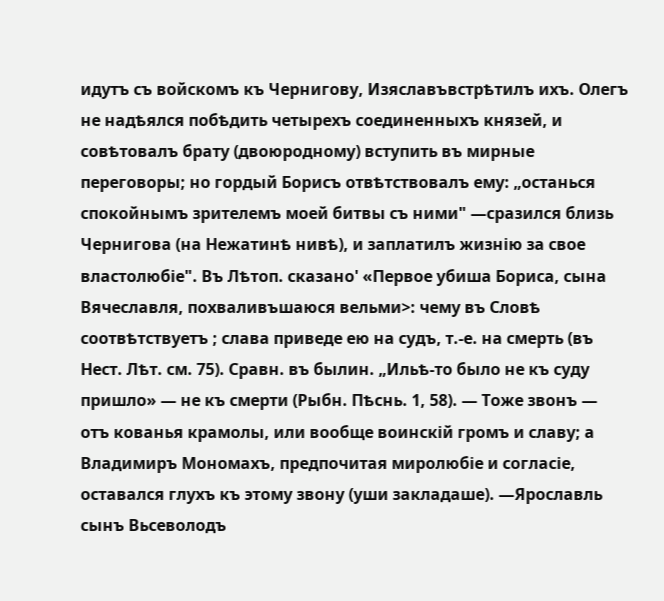идутъ съ войскомъ къ Чернигову, Изяславъвстрѣтилъ ихъ. Олегъ не надѣялся побѣдить четырехъ соединенныхъ князей, и совѣтовалъ брату (двоюродному) вступить въ мирные переговоры; но гордый Борисъ отвѣтствовалъ ему: „останься спокойнымъ зрителемъ моей битвы съ ними" —сразился близь Чернигова (на Нежатинѣ нивѣ), и заплатилъ жизнію за свое властолюбіе". Въ Лѣтоп. сказано' «Первое убиша Бориса, сына Вячеславля, похваливъшаюся вельми>: чему въ Словѣ соотвѣтствуетъ ; слава приведе ею на судъ, т.-е. на смерть (въ Нест. Лѣт. см. 75). Сравн. въ былин. „Ильѣ-то было не къ суду пришло» — не къ смерти (Рыбн. Пѣснь. 1, 58). — Тоже звонъ — отъ кованья крамолы, или вообще воинскій громъ и славу; а Владимиръ Мономахъ, предпочитая миролюбіе и согласіе, оставался глухъ къ этому звону (уши закладаше). —Ярославль сынъ Вьсеволодъ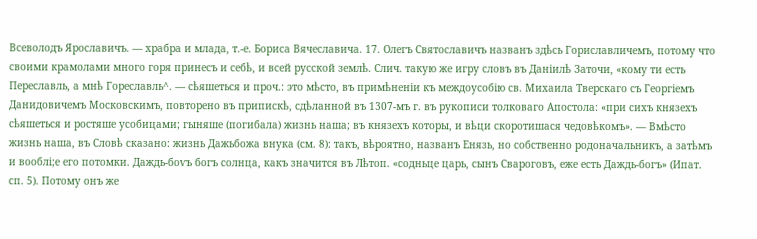Всеволодъ Ярославичъ. — храбра и млада, т.-е. Бориса Вячеславича. 17. Олегъ Святославичъ названъ здѣсь Гориславличемъ, потому что своими крамолами много горя принесъ и себѣ, и всей русской землѣ. Слич. такую же игру словъ въ Даніилѣ Заточи, «кому ти есть Переславль, а мнѣ Гореславль^. — сѣяшеться и проч.: это мѣсто, въ примѣненіи къ междоусобію св. Михаила Тверскаго съ Георгіемъ Данидовичемъ Московскимъ, повторено въ припискѣ, сдѣланной въ 1307-мъ г. въ рукописи толковаго Апостола: «при сихъ князехъ сѣяшеться и ростяше усобицами; гыняше (погибала) жизнь наша; въ князехъ которы, и вѣци скоротишася чедовѣкомъ». — Вмѣсто жизнь наша, въ Словѣ сказано: жизнь Дажьбожа внука (см. 8): такъ, вѣроятно, названъ Енязь, но собственно родоначальникъ, а затѣмъ и вооблі;е его потомки. Даждь-боѵъ богъ солнца, какъ значится въ Лѣтоп. «содньце царь, сынъ Свароговъ, еже есть Даждь-богъ» (Ипат. сп. 5). Потому онъ же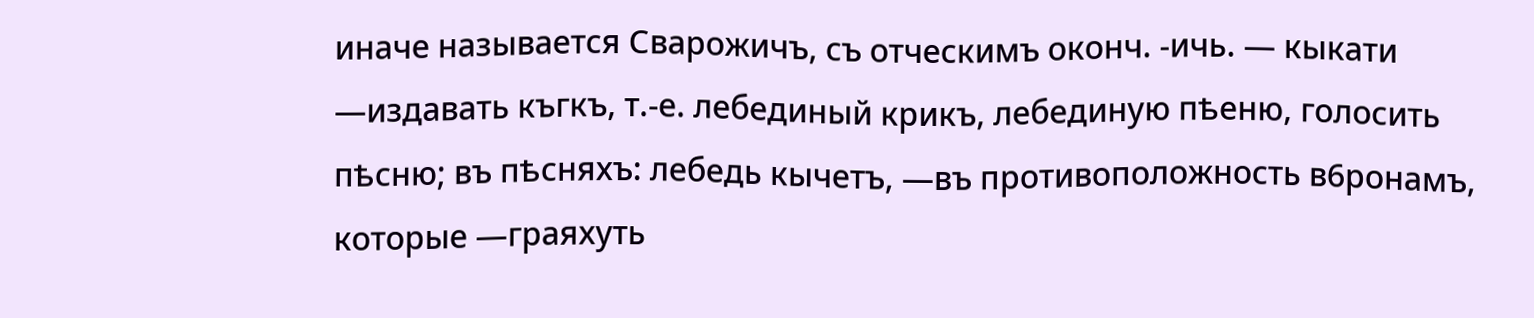иначе называется Сварожичъ, съ отческимъ оконч. -ичь. — кыкати —издавать къгкъ, т.-е. лебединый крикъ, лебединую пѣеню, голосить пѣсню; въ пѣсняхъ: лебедь кычетъ, —въ противоположность в6ронамъ, которые —граяхуть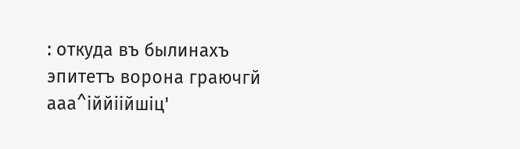: откуда въ былинахъ эпитетъ ворона граючгй ааа^іййіійшіц'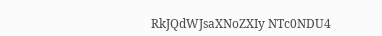RkJQdWJsaXNoZXIy NTc0NDU4